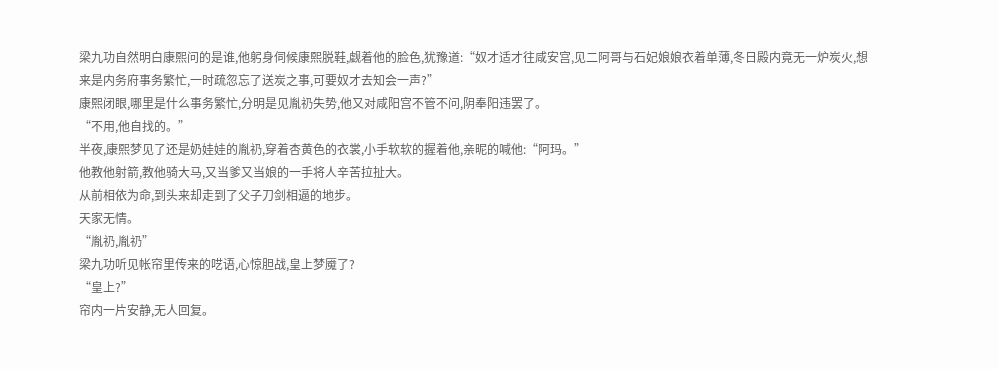梁九功自然明白康熙问的是谁,他躬身伺候康熙脱鞋,觑着他的脸色,犹豫道:“奴才适才往咸安宫,见二阿哥与石妃娘娘衣着单薄,冬日殿内竟无一炉炭火,想来是内务府事务繁忙,一时疏忽忘了送炭之事,可要奴才去知会一声?”
康熙闭眼,哪里是什么事务繁忙,分明是见胤礽失势,他又对咸阳宫不管不问,阴奉阳违罢了。
“不用,他自找的。”
半夜,康熙梦见了还是奶娃娃的胤礽,穿着杏黄色的衣裳,小手软软的握着他,亲昵的喊他:“阿玛。”
他教他射箭,教他骑大马,又当爹又当娘的一手将人辛苦拉扯大。
从前相依为命,到头来却走到了父子刀剑相逼的地步。
天家无情。
“胤礽,胤礽”
梁九功听见帐帘里传来的呓语,心惊胆战,皇上梦魇了?
“皇上?”
帘内一片安静,无人回复。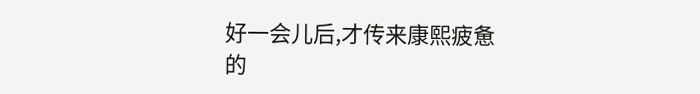好一会儿后,才传来康熙疲惫的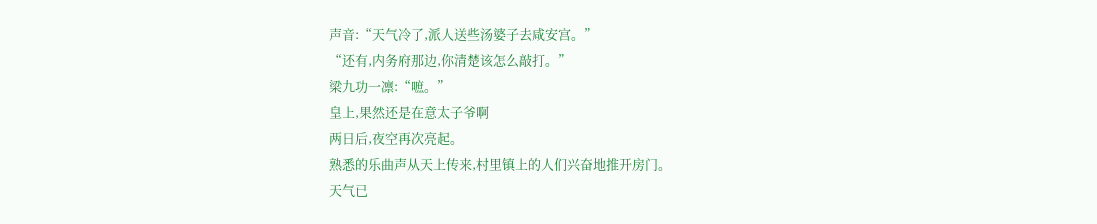声音:“天气冷了,派人送些汤婆子去咸安宫。”
“还有,内务府那边,你清楚该怎么敲打。”
梁九功一凛:“嗻。”
皇上,果然还是在意太子爷啊
两日后,夜空再次亮起。
熟悉的乐曲声从天上传来,村里镇上的人们兴奋地推开房门。
天气已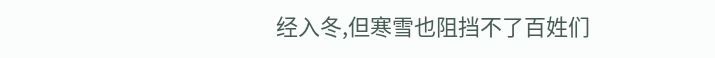经入冬,但寒雪也阻挡不了百姓们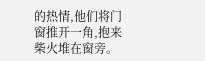的热情,他们将门窗推开一角,抱来柴火堆在窗旁。